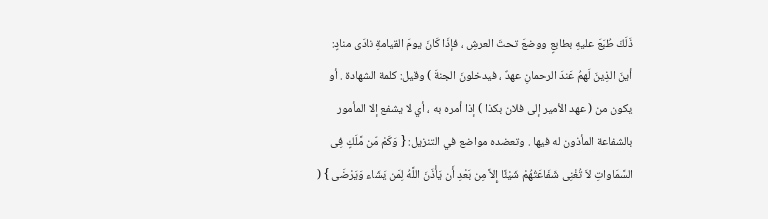ذَلَكَ طُبَعَ عليهِ بطابعٍ ووضعَ تحتَ العرشِ ، فإذَا كَانَ يومَ القيامةِ نادَى منادٍ: أينَ الذِينَ لَهمُ عَندَ الرحمانِ عهدٌ ، فيدخلونَ الجنةَ ) وقيل: كلمة الشهادة . أو يكون من ( عهد الأمير إلى فلان بكذا ) إذا أمره به ، أي لا يشفع إلا المأمور بالشفاعة المأذون له فيها . وتعضده مواضع في التنزيل: { وَكَمْ مّن مَّلَكٍ فِى السَّمَاواتِ لاَ تُغْنِى شَفَاعَتُهُمْ شَيْئًا إِلاَّ مِن بَعْدِ أَن يَأْذَنَ اللَّهُ لِمَن يَشَاء وَيَرْضَى } (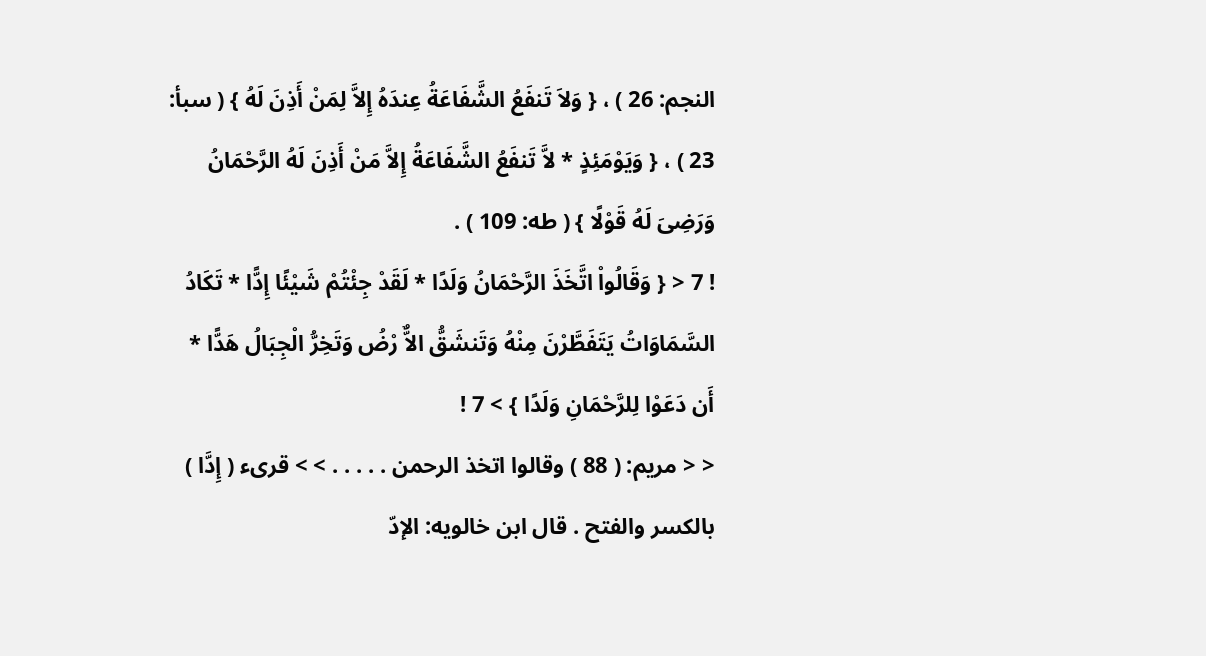النجم: 26 ) ، { وَلاَ تَنفَعُ الشَّفَاعَةُ عِندَهُ إِلاَّ لِمَنْ أَذِنَ لَهُ } ( سبأ: 23 ) ، { وَيَوْمَئِذٍ * لاَّ تَنفَعُ الشَّفَاعَةُ إِلاَّ مَنْ أَذِنَ لَهُ الرَّحْمَانُ وَرَضِىَ لَهُ قَوْلًا } ( طه: 109 ) .
! 7 < { وَقَالُواْ اتَّخَذَ الرَّحْمَانُ وَلَدًا * لَقَدْ جِئْتُمْ شَيْئًا إِدًّا * تَكَادُ السَّمَاوَاتُ يَتَفَطَّرْنَ مِنْهُ وَتَنشَقُّ الاٌّ رْضُ وَتَخِرُّ الْجِبَالُ هَدًّا * أَن دَعَوْا لِلرَّحْمَانِ وَلَدًا } > 7 !
< < مريم: ( 88 ) وقالوا اتخذ الرحمن . . . . . > > قرىء ( إِدَّا ) بالكسر والفتح . قال ابن خالويه: الإدّ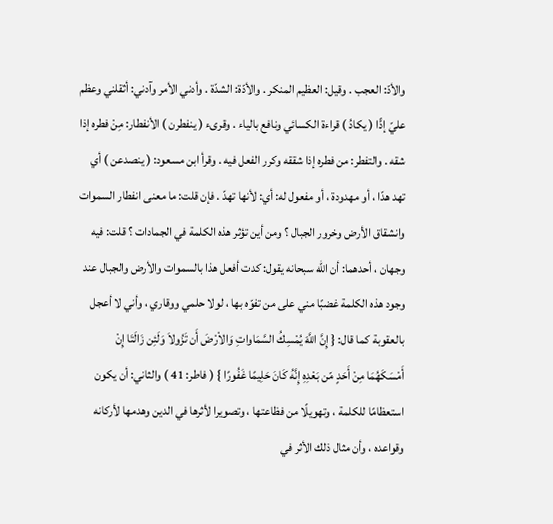والأدّ: العجب . وقيل: العظيم المنكر . والأدّة: الشدّة . وأدني الأمر وآدني: أثقلني وعظم عليّ إدًّا ( يكادُ ) قراءة الكسائي ونافع بالياء . وقرىء ( ينفطرن ) الأنفطار: مِنْ فطره إذا شقه . والتفطر: من فطره إذا شققه وكرر الفعل فيه . وقرأ ابن مسعود: ( ينصدعن ) أي تهد هدّا ، أو مهدودة ، أو مفعول له: أي: لأنها تهدّ . فإن قلت: ما معنى انفطار السموات وانشقاق الأرض وخرور الجبال ؟ ومن أين تؤثر هذه الكلمة في الجمادات ؟ قلت: فيه وجهان ، أحدهما: أن الله سبحانه يقول: كدت أفعل هذا بالسموات والأرض والجبال عند وجود هذه الكلمة غضبًا مني على من تفوّه بها ، لولا حلمي ووقاري ، وأني لا أعجل بالعقوبة كما قال: { إِنَّ اللَّهَ يُمْسِكُ السَّمَاواتِ وَالاْرْضَ أَن تَزُولاَ وَلَئِن زَالَتَا إِنْ أَمْسَكَهُمَا مِنْ أَحَدٍ مّن بَعْدِهِ إِنَّهُ كَانَ حَلِيمًا غَفُورًا } ( فاطر: 41 ) والثاني: أن يكون استعظامًا للكلمة ، وتهويلًا من فظاعتها ، وتصويرا لأثرها في الدين وهدمها لأركانه وقواعده ، وأن مثال ذلك الأثر في